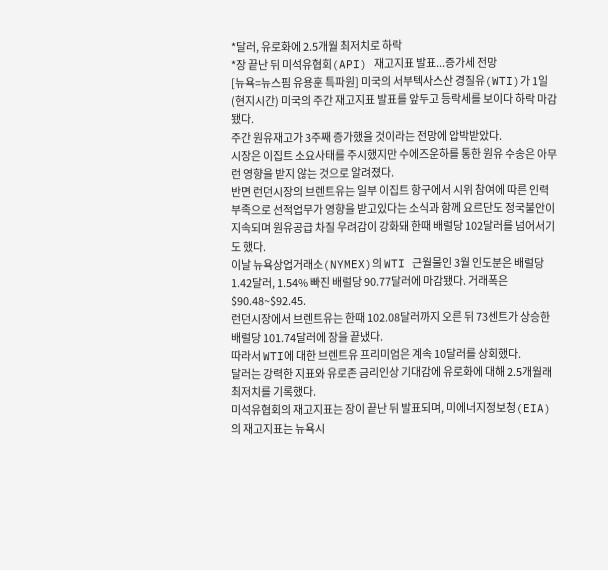*달러, 유로화에 2.5개월 최저치로 하락
*장 끝난 뒤 미석유협회(API) 재고지표 발표...증가세 전망
[뉴욕=뉴스핌 유용훈 특파원] 미국의 서부텍사스산 경질유(WTI)가 1일(현지시간) 미국의 주간 재고지표 발표를 앞두고 등락세를 보이다 하락 마감됐다.
주간 원유재고가 3주째 증가했을 것이라는 전망에 압박받았다.
시장은 이집트 소요사태를 주시했지만 수에즈운하를 통한 원유 수송은 아무런 영향을 받지 않는 것으로 알려졌다.
반면 런던시장의 브렌트유는 일부 이집트 항구에서 시위 참여에 따른 인력부족으로 선적업무가 영향을 받고있다는 소식과 함께 요르단도 정국불안이 지속되며 원유공급 차질 우려감이 강화돼 한때 배럴당 102달러를 넘어서기도 했다.
이날 뉴욕상업거래소(NYMEX)의 WTI 근월물인 3월 인도분은 배럴당 1.42달러, 1.54% 빠진 배럴당 90.77달러에 마감됐다. 거래폭은 $90.48~$92.45.
런던시장에서 브렌트유는 한때 102.08달러까지 오른 뒤 73센트가 상승한 배럴당 101.74달러에 장을 끝냈다.
따라서 WTI에 대한 브렌트유 프리미엄은 계속 10달러를 상회했다.
달러는 강력한 지표와 유로존 금리인상 기대감에 유로화에 대해 2.5개월래 최저치를 기록했다.
미석유협회의 재고지표는 장이 끝난 뒤 발표되며, 미에너지정보청(EIA)의 재고지표는 뉴욕시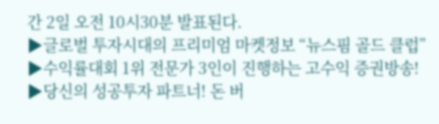간 2일 오전 10시30분 발표된다.
▶글로벌 투자시대의 프리미엄 마켓정보 “뉴스핌 골드 클럽”
▶수익률대회 1위 전문가 3인이 진행하는 고수익 증권방송!
▶당신의 성공투자 파트너! 돈 버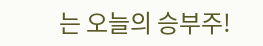는 오늘의 승부주!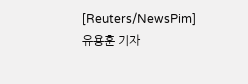[Reuters/NewsPim]유용훈 기자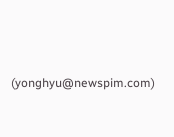(yonghyu@newspim.com)